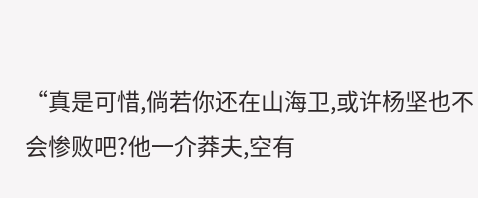“真是可惜,倘若你还在山海卫,或许杨坚也不会惨败吧?他一介莽夫,空有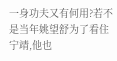一身功夫又有何用?若不是当年姚望舒为了看住宁靖,他也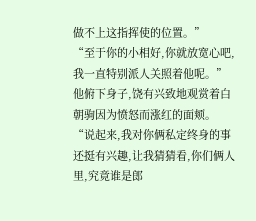做不上这指挥使的位置。”
“至于你的小相好,你就放宽心吧,我一直特别派人关照着他呢。”
他俯下身子,饶有兴致地观赏着白朝驹因为愤怒而涨红的面颊。
“说起来,我对你俩私定终身的事还挺有兴趣,让我猜猜看,你们俩人里,究竟谁是郎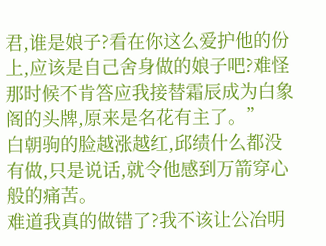君,谁是娘子?看在你这么爱护他的份上,应该是自己舍身做的娘子吧?难怪那时候不肯答应我接替霜辰成为白象阁的头牌,原来是名花有主了。”
白朝驹的脸越涨越红,邱绩什么都没有做,只是说话,就令他感到万箭穿心般的痛苦。
难道我真的做错了?我不该让公冶明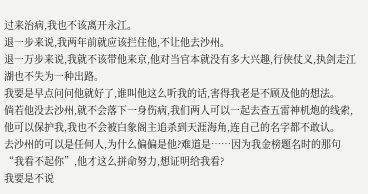过来治病,我也不该离开永江。
退一步来说,我两年前就应该拦住他,不让他去沙州。
退一万步来说,我就不该带他来京,他对当官本就没有多大兴趣,行侠仗义,执剑走江湖也不失为一种出路。
我要是早点问问他就好了,谁叫他这么听我的话,害得我老是不顾及他的想法。
倘若他没去沙州,就不会落下一身伤病,我们两人可以一起去查五雷神机炮的线索,他可以保护我,我也不会被白象阁主追杀到天涯海角,连自己的名字都不敢认。
去沙州的可以是任何人,为什么偏偏是他?难道是……因为我金榜题名时的那句“我看不起你”,他才这么拼命努力,想证明给我看?
我要是不说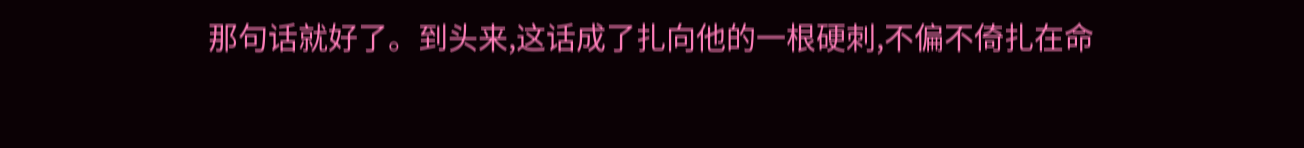那句话就好了。到头来,这话成了扎向他的一根硬刺,不偏不倚扎在命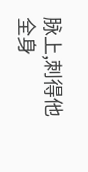脉上,刺得他全身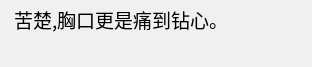苦楚,胸口更是痛到钻心。